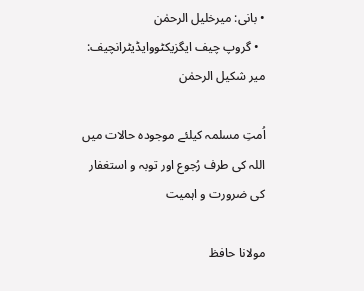• بانی: میرخلیل الرحمٰن
  • گروپ چیف ایگزیکٹووایڈیٹرانچیف: میر شکیل الرحمٰن

اُمتِ مسلمہ کیلئے موجودہ حالات میں اللہ کی طرف رُجوع اور توبہ و استغفار کی ضرورت و اہمیت

مولانا حافظ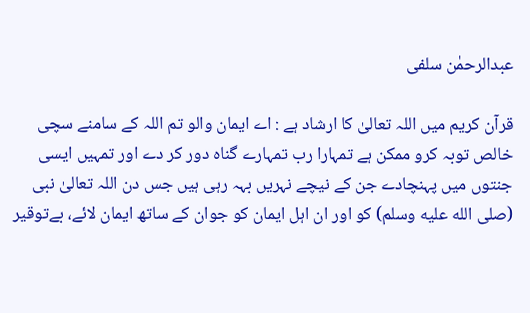عبدالرحمٰن سلفی

قرآن کریم میں اللہ تعالیٰ کا ارشاد ہے : اے ایمان والو تم اللہ کے سامنے سچی خالص توبہ کرو ممکن ہے تمہارا رب تمہارے گناہ دور کر دے اور تمہیں ایسی جنتوں میں پہنچادے جن کے نیچے نہریں بہہ رہی ہیں جس دن اللہ تعالیٰ نبی (صلى الله عليه وسلم) کو اور ان اہل ایمان کو جوان کے ساتھ ایمان لائے، بےتوقیر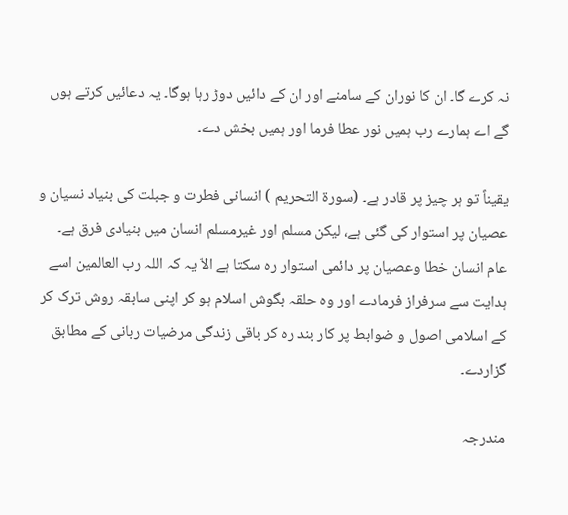نہ کرے گا۔ ان کا نوران کے سامنے اور ان کے دائیں دوڑ رہا ہوگا۔ یہ دعائیں کرتے ہوں گے اے ہمارے رب ہمیں نور عطا فرما اور ہمیں بخش دے۔

یقیناً تو ہر چیز پر قادر ہے۔ (سورۃ التحریم ) انسانی فطرت و جبلت کی بنیاد نسیان و عصیان پر استوار کی گئی ہے، لیکن مسلم اور غیرمسلم انسان میں بنیادی فرق ہے۔ عام انسان خطا وعصیان پر دائمی استوار رہ سکتا ہے الاّ یہ کہ اللہ رب العالمین اسے ہدایت سے سرفراز فرمادے اور وہ حلقہ بگوش اسلام ہو کر اپنی سابقہ روش ترک کر کے اسلامی اصول و ضوابط پر کار بند رہ کر باقی زندگی مرضیات ربانی کے مطابق گزاردے۔

مندرجہ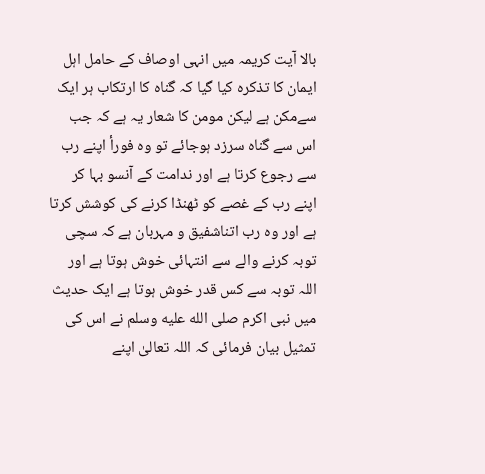بالا آیت کریمہ میں انہی اوصاف کے حامل اہل ایمان کا تذکرہ کیا گیا کہ گناہ کا ارتکاب ہر ایک سےمکن ہے لیکن مومن کا شعار یہ ہے کہ جب اس سے گناہ سرزد ہوجائے تو وہ فورأ اپنے رب سے رجوع کرتا ہے اور ندامت کے آنسو بہا کر اپنے رب کے غصے کو ٹھنڈا کرنے کی کوشش کرتا ہے اور وہ رب اتناشفیق و مہربان ہے کہ سچی توبہ کرنے والے سے انتہائی خوش ہوتا ہے اور اللہ توبہ سے کس قدر خوش ہوتا ہے ایک حدیث میں نبی اکرم صلى الله عليه وسلم نے اس کی تمثیل بیان فرمائی کہ اللہ تعالیٰ اپنے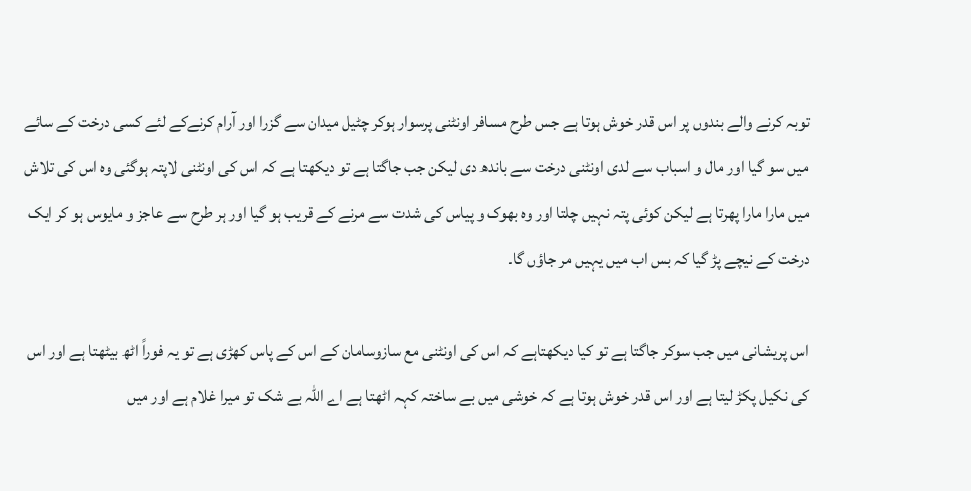توبہ کرنے والے بندوں پر اس قدر خوش ہوتا ہے جس طرح مسافر اونٹنی پرسوار ہوکر چٹیل میدان سے گزرا اور آرام کرنےکے لئے کسی درخت کے سائے میں سو گیا اور مال و اسباب سے لدی اونٹنی درخت سے باندھ دی لیکن جب جاگتا ہے تو دیکھتا ہے کہ اس کی اونٹنی لاپتہ ہوگئی وہ اس کی تلاش میں مارا مارا پھرتا ہے لیکن کوئی پتہ نہیں چلتا اور وہ بھوک و پیاس کی شدت سے مرنے کے قریب ہو گیا اور ہر طرح سے عاجز و مایوس ہو کر ایک درخت کے نیچے پڑ گیا کہ بس اب میں یہیں مر جاؤں گا۔

اس پریشانی میں جب سوکر جاگتا ہے تو کیا دیکھتاہے کہ اس کی اونٹنی مع سازوسامان کے اس کے پاس کھڑی ہے تو یہ فوراً اٹھ بیٹھتا ہے اور اس کی نکیل پکڑ لیتا ہے اور اس قدر خوش ہوتا ہے کہ خوشی میں بے ساختہ کہہ اٹھتا ہے اے اللہ بے شک تو میرا غلام ہے اور میں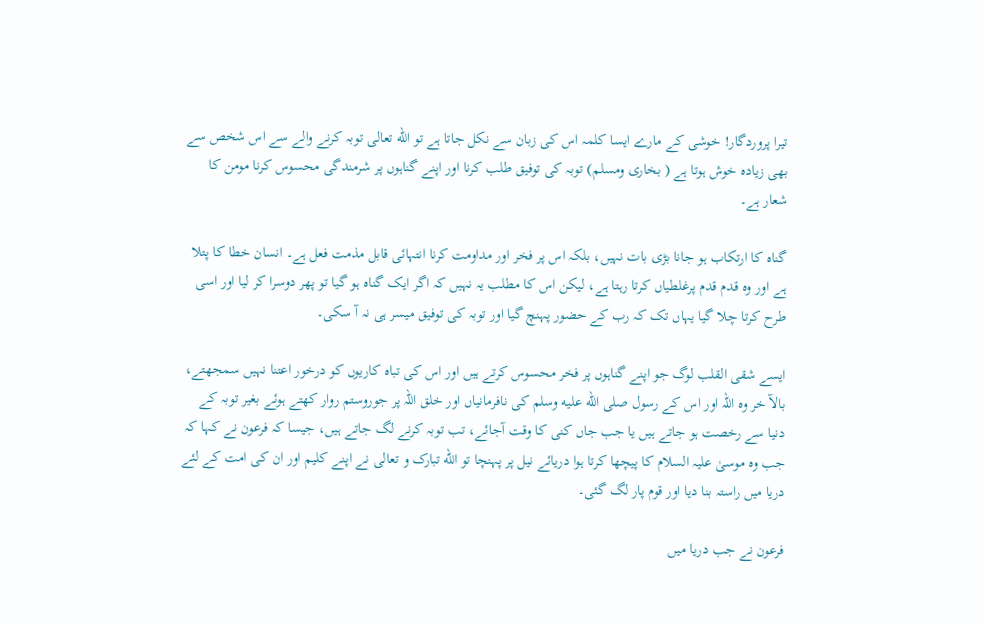تیرا پروردگار! خوشی کے مارے ایسا کلمہ اس کی زبان سے نکل جاتا ہے تو الله تعالی توبہ کرنے والے سے اس شخص سے بھی زیادہ خوش ہوتا ہے ( بخاری ومسلم) توبہ کی توفیق طلب کرنا اور اپنے گناہوں پر شرمندگی محسوس کرنا مومن کا شعار ہے۔

گناہ کا ارتکاب ہو جانا بڑی بات نہیں، بلکہ اس پر فخر اور مداومت کرنا انتہائی قابل مذمت فعل ہے۔ انسان خطا کا پتلا ہے اور وہ قدم قدم پرغلطیاں کرتا رہتا ہے، لیکن اس کا مطلب یہ نہیں کہ اگر ایک گناہ ہو گیا تو پھر دوسرا کر لیا اور اسی طرح کرتا چلا گیا یہاں تک کہ رب کے حضور پہنچ گیا اور توبہ کی توفیق میسر ہی نہ آ سکی۔

ایسے شقی القلب لوگ جو اپنے گناہوں پر فخر محسوس کرتے ہیں اور اس کی تباہ کاریوں کو درخور اعتنا نہیں سمجھتے، بالآ خر وہ اللہ اور اس کے رسول صلى الله عليه وسلم کی نافرمانیاں اور خلق اللہ پر جوروستم روار کھتے ہوئے بغیر توبہ کے دنیا سے رخصت ہو جاتے ہیں یا جب جاں کنی کا وقت آجائے، تب توبہ کرنے لگ جاتے ہیں، جیسا کہ فرعون نے کہا کہ جب وہ موسیٰ علیہ السلام کا پیچھا کرتا ہوا دریائے نیل پر پہنچا تو الله تبارک و تعالی نے اپنے کلیم اور ان کی امت کے لئے دریا میں راستہ بنا دیا اور قوم پار لگ گئی۔

فرعون نے جب دریا میں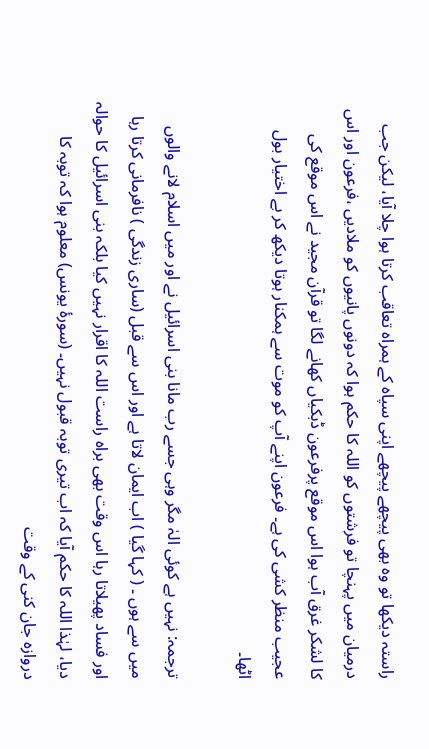راستہ دیکھا تو وہ بھی پیچھے پیچھے اپنی سپاہ کے ہمراہ تعاقب کرتا ہوا چلا آیا، لیکن جب درمیان میں پہنچا تو فرشتوں کو اللہ کا حکم ہوا کہ دونوں پانیوں کو ملادیں ،فرعون اور اس کا لشکر غرق آب ہوا اس موقع پرفرعون ڈبکیاں کھانے لگا تو قرآن مجید نے اس موقع کی عجیب منظر کشی کی ہے۔ فرعون اپنے آپ کو موت سے ہمکنار ہوتا دیکھ کر بے اختیار بول اٹھا۔

ترجمہ: نہیں ہے کوئی الہٰ مگر وہی جسے رب مانا بنی اسرائیل نے اور میں اسلام لانے والوں میں سے ہوں ۔ ( کہا گیا ) اب ایمان لاتا ہے اور اس سے قبل (ساری زندگی ) نافرمانی کرتا رہا اور فساد پھیلاتا رہا اس وقت بھی براہ راست اللہ کا اقرار نہیں کیا بلکہ بنی اسرائیل کا حوالہ دیا، لہٰذا اللہ کا حکم آیا کہ اب تیری توبہ قبول نہیں۔ (سورۂ یونس) معلوم ہوا کہ توبہ کا دروازہ جان کنی کے وقت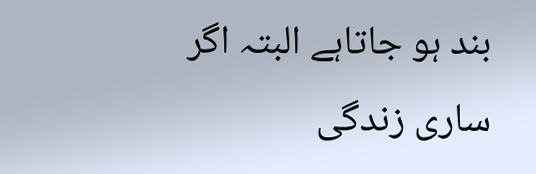بند ہو جاتاہے البتہ اگر ساری زندگی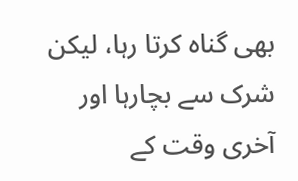بھی گناہ کرتا رہا، لیکن شرک سے بچارہا اور آخری وقت کے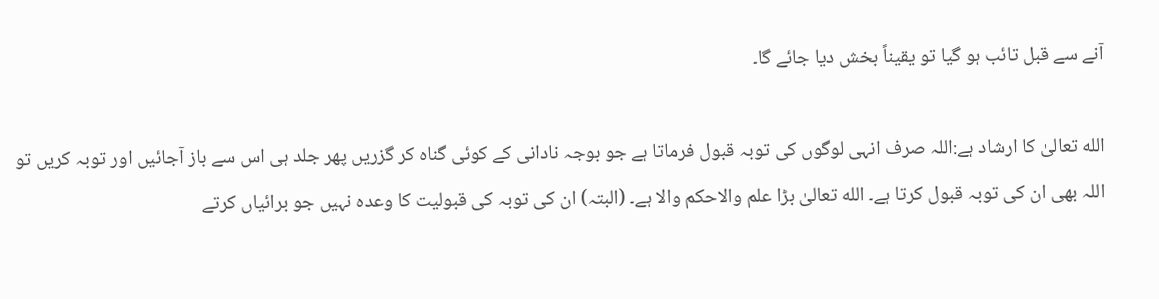آنے سے قبل تائب ہو گیا تو یقیناً بخش دیا جائے گا۔

الله تعالیٰ کا ارشاد ہے:اللہ صرف انہی لوگوں کی توبہ قبول فرماتا ہے جو بوجہ نادانی کے کوئی گناہ کر گزریں پھر جلد ہی اس سے باز آجائیں اور توبہ کریں تو اللہ بھی ان کی توبہ قبول کرتا ہے۔ الله تعالیٰ بڑا علم والاحکم والا ہے۔ (البتہ) ان کی توبہ کی قبولیت کا وعدہ نہیں جو برائیاں کرتے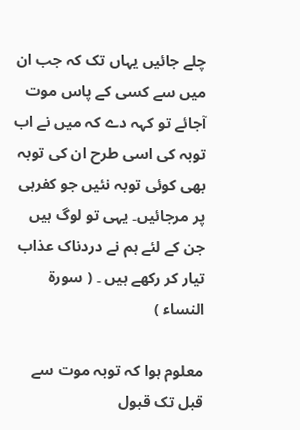چلے جائیں یہاں تک کہ جب ان میں سے کسی کے پاس موت آجائے تو کہہ دے کہ میں نے اب توبہ کی اسی طرح ان کی توبہ بھی کوئی توبہ نئیں جو کفرہی پر مرجائیں۔ یہی تو لوگ ہیں جن کے لئے ہم نے دردناک عذاب تیار کر رکھے ہیں ۔ ( سورۃ النساء )

معلوم ہوا کہ توبہ موت سے قبل تک قبول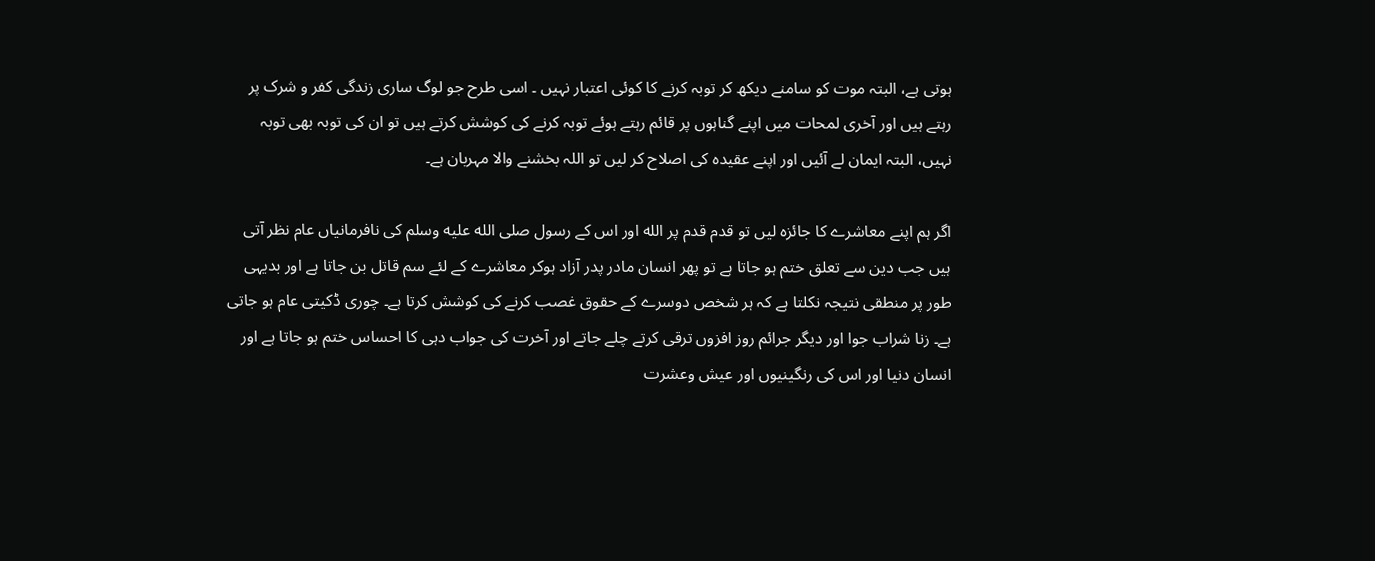ہوتی ہے، البتہ موت کو سامنے دیکھ کر توبہ کرنے کا کوئی اعتبار نہیں ۔ اسی طرح جو لوگ ساری زندگی کفر و شرک پر رہتے ہیں اور آخری لمحات میں اپنے گناہوں پر قائم رہتے ہوئے توبہ کرنے کی کوشش کرتے ہیں تو ان کی توبہ بھی توبہ نہیں، البتہ ایمان لے آئیں اور اپنے عقیدہ کی اصلاح کر لیں تو اللہ بخشنے والا مہربان ہے۔

اگر ہم اپنے معاشرے کا جائزہ لیں تو قدم قدم پر الله اور اس کے رسول صلى الله عليه وسلم کی نافرمانیاں عام نظر آتی ہیں جب دین سے تعلق ختم ہو جاتا ہے تو پھر انسان مادر پدر آزاد ہوکر معاشرے کے لئے سم قاتل بن جاتا ہے اور بدیہی طور پر منطقی نتیجہ نکلتا ہے کہ ہر شخص دوسرے کے حقوق غصب کرنے کی کوشش کرتا ہے۔ چوری ڈکیتی عام ہو جاتی ہے۔ زنا شراب جوا اور دیگر جرائم روز افزوں ترقی کرتے چلے جاتے اور آخرت کی جواب دہی کا احساس ختم ہو جاتا ہے اور انسان دنیا اور اس کی رنگینیوں اور عیش وعشرت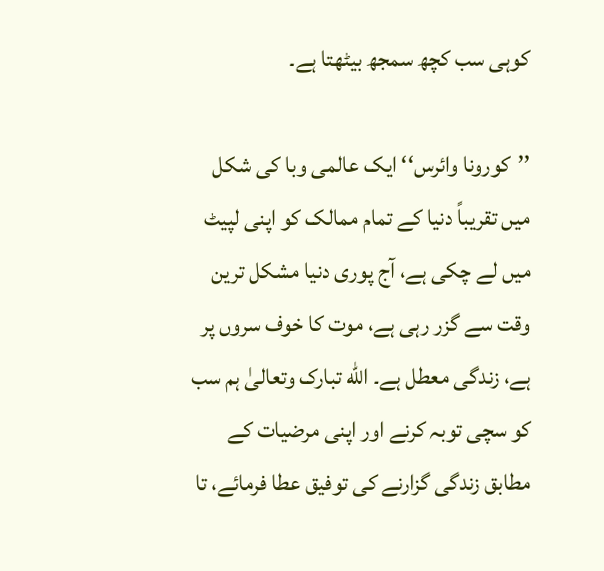کوہی سب کچھ سمجھ بیٹھتا ہے۔

’’کورونا وائرس‘‘ ایک عالمی وبا کی شکل میں تقریباً دنیا کے تمام ممالک کو اپنی لپیٹ میں لے چکی ہے، آج پوری دنیا مشکل ترین وقت سے گزر رہی ہے، موت کا خوف سروں پر ہے، زندگی معطل ہے۔ الله تبارک وتعالیٰ ہم سب کو سچی توبہ کرنے اور اپنی مرضیات کے مطابق زندگی گزارنے کی توفیق عطا فرمائے، تا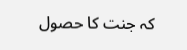کہ جنت کا حصول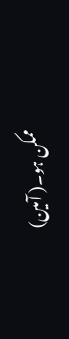ممکن ہو۔( آمین)